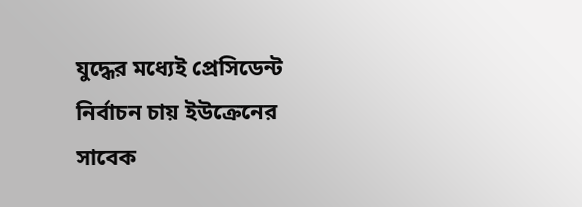যুদ্ধের মধ্যেই প্রেসিডেন্ট নির্বাচন চায় ইউক্রেনের সাবেক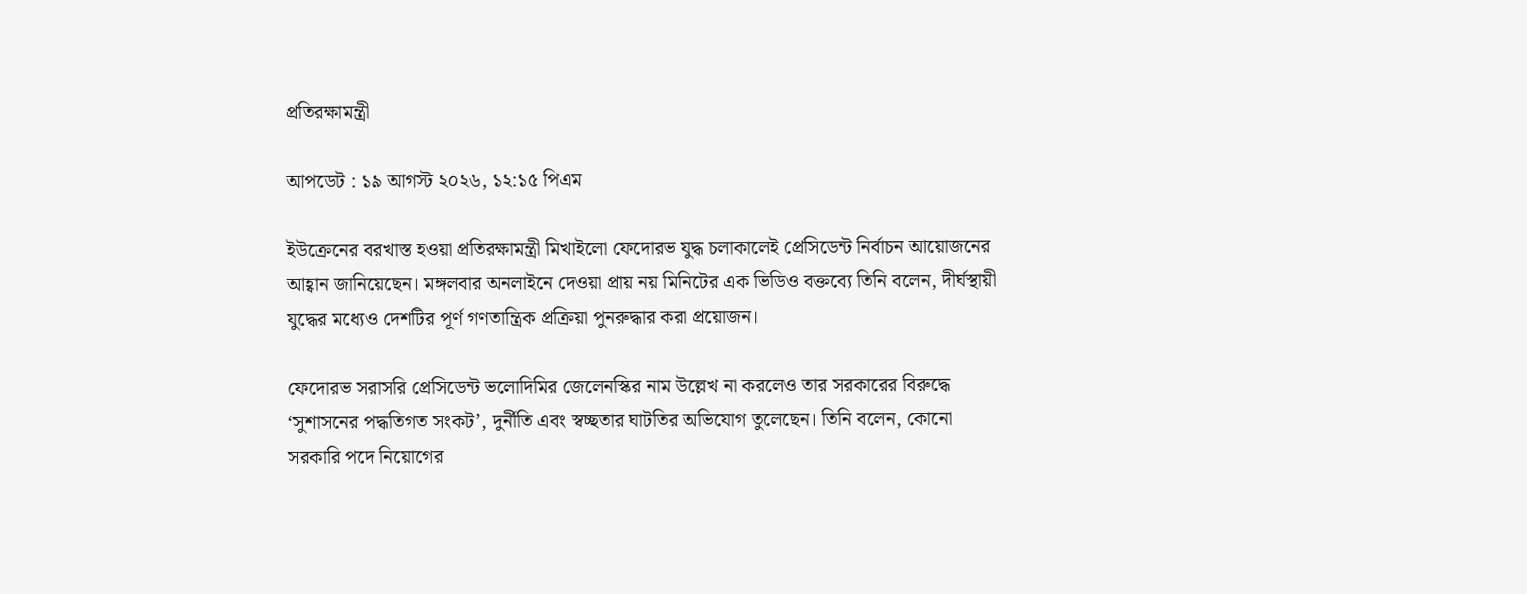প্রতিরক্ষামন্ত্রী

আপডেট : ১৯ আগস্ট ২০২৬, ১২:১৫ পিএম

ইউক্রেনের বরখাস্ত হওয়া প্রতিরক্ষামন্ত্রী মিখাইলো ফেদোরভ যুদ্ধ চলাকালেই প্রেসিডেন্ট নির্বাচন আয়োজনের আহ্বান জানিয়েছেন। মঙ্গলবার অনলাইনে দেওয়া প্রায় নয় মিনিটের এক ভিডিও বক্তব্যে তিনি বলেন, দীর্ঘস্থায়ী যুদ্ধের মধ্যেও দেশটির পূর্ণ গণতান্ত্রিক প্রক্রিয়া পুনরুদ্ধার করা প্রয়োজন।

ফেদোরভ সরাসরি প্রেসিডেন্ট ভলোদিমির জেলেনস্কির নাম উল্লেখ না করলেও তার সরকারের বিরুদ্ধে ‘সুশাসনের পদ্ধতিগত সংকট’, দুর্নীতি এবং স্বচ্ছতার ঘাটতির অভিযোগ তুলেছেন। তিনি বলেন, কোনো সরকারি পদে নিয়োগের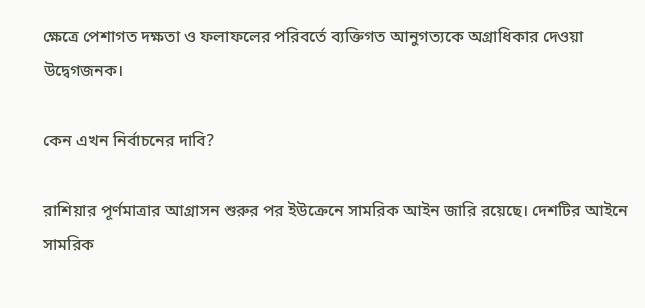ক্ষেত্রে পেশাগত দক্ষতা ও ফলাফলের পরিবর্তে ব্যক্তিগত আনুগত্যকে অগ্রাধিকার দেওয়া উদ্বেগজনক।

কেন এখন নির্বাচনের দাবি?

রাশিয়ার পূর্ণমাত্রার আগ্রাসন শুরুর পর ইউক্রেনে সামরিক আইন জারি রয়েছে। দেশটির আইনে সামরিক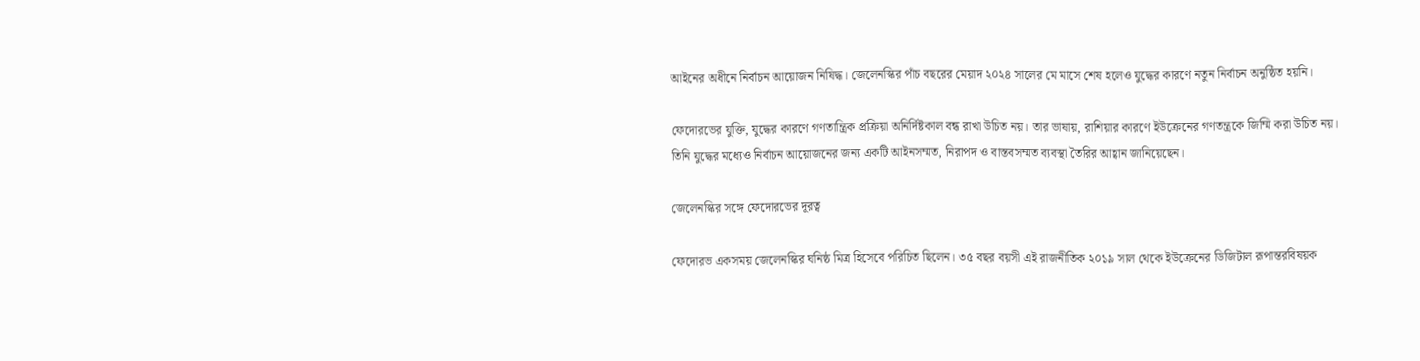আইনের অধীনে নির্বাচন আয়োজন নিষিদ্ধ। জেলেনস্কির পাঁচ বছরের মেয়াদ ২০২৪ সালের মে মাসে শেষ হলেও যুদ্ধের কারণে নতুন নির্বাচন অনুষ্ঠিত হয়নি।

ফেদোরভের যুক্তি, যুদ্ধের কারণে গণতান্ত্রিক প্রক্রিয়া অনির্দিষ্টকাল বন্ধ রাখা উচিত নয়। তার ভাষায়, রাশিয়ার কারণে ইউক্রেনের গণতন্ত্রকে জিম্মি করা উচিত নয়। তিনি যুদ্ধের মধ্যেও নির্বাচন আয়োজনের জন্য একটি আইনসম্মত, নিরাপদ ও বাস্তবসম্মত ব্যবস্থা তৈরির আহ্বান জানিয়েছেন।

জেলেনস্কির সঙ্গে ফেদোরভের দূরত্ব

ফেদোরভ একসময় জেলেনস্কির ঘনিষ্ঠ মিত্র হিসেবে পরিচিত ছিলেন। ৩৫ বছর বয়সী এই রাজনীতিক ২০১৯ সাল থেকে ইউক্রেনের ডিজিটাল রূপান্তরবিষয়ক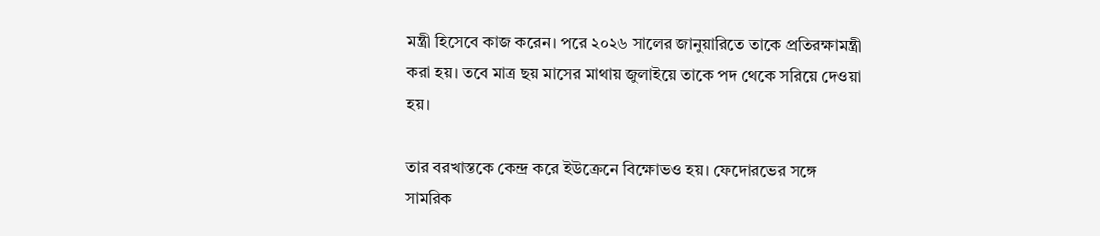মন্ত্রী হিসেবে কাজ করেন। পরে ২০২৬ সালের জানুয়ারিতে তাকে প্রতিরক্ষামন্ত্রী করা হয়। তবে মাত্র ছয় মাসের মাথায় জুলাইয়ে তাকে পদ থেকে সরিয়ে দেওয়া হয়।

তার বরখাস্তকে কেন্দ্র করে ইউক্রেনে বিক্ষোভও হয়। ফেদোরভের সঙ্গে সামরিক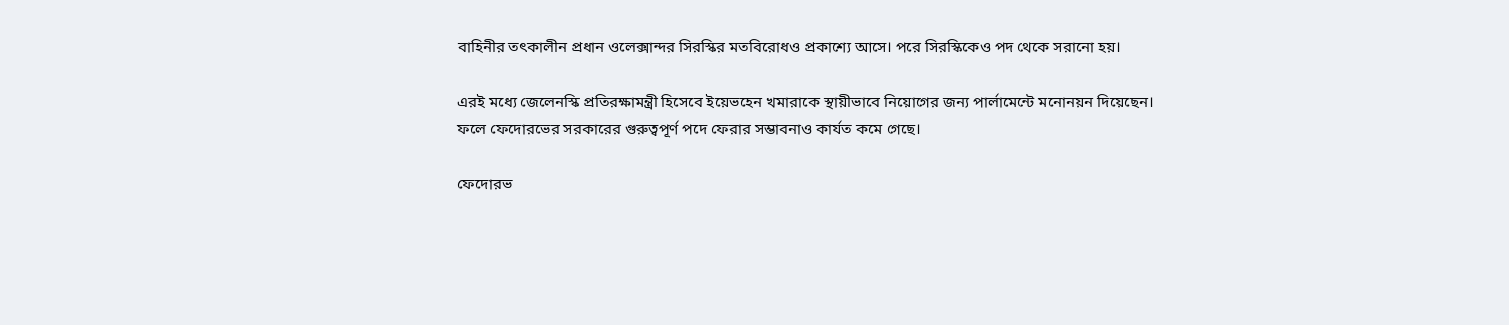বাহিনীর তৎকালীন প্রধান ওলেক্সান্দর সিরস্কির মতবিরোধও প্রকাশ্যে আসে। পরে সিরস্কিকেও পদ থেকে সরানো হয়।

এরই মধ্যে জেলেনস্কি প্রতিরক্ষামন্ত্রী হিসেবে ইয়েভহেন খমারাকে স্থায়ীভাবে নিয়োগের জন্য পার্লামেন্টে মনোনয়ন দিয়েছেন। ফলে ফেদোরভের সরকারের গুরুত্বপূর্ণ পদে ফেরার সম্ভাবনাও কার্যত কমে গেছে।

ফেদোরভ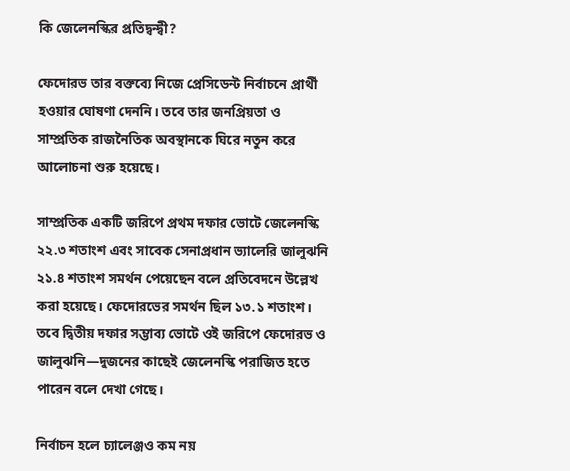কি জেলেনস্কির প্রতিদ্বন্দ্বী?

ফেদোরভ তার বক্তব্যে নিজে প্রেসিডেন্ট নির্বাচনে প্রার্থী হওয়ার ঘোষণা দেননি। তবে তার জনপ্রিয়তা ও সাম্প্রতিক রাজনৈতিক অবস্থানকে ঘিরে নতুন করে আলোচনা শুরু হয়েছে।

সাম্প্রতিক একটি জরিপে প্রথম দফার ভোটে জেলেনস্কি ২২.৩ শতাংশ এবং সাবেক সেনাপ্রধান ভ্যালেরি জালুঝনি ২১.৪ শতাংশ সমর্থন পেয়েছেন বলে প্রতিবেদনে উল্লেখ করা হয়েছে। ফেদোরভের সমর্থন ছিল ১৩.১ শতাংশ। তবে দ্বিতীয় দফার সম্ভাব্য ভোটে ওই জরিপে ফেদোরভ ও জালুঝনি—দুজনের কাছেই জেলেনস্কি পরাজিত হতে পারেন বলে দেখা গেছে।

নির্বাচন হলে চ্যালেঞ্জও কম নয়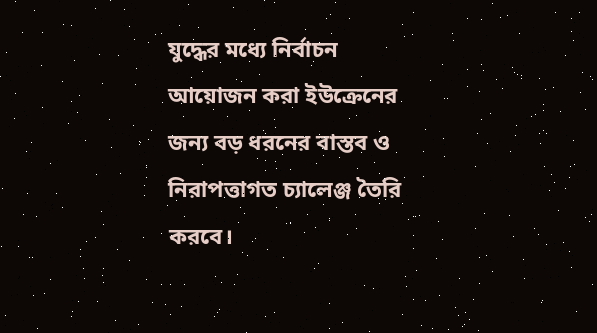যুদ্ধের মধ্যে নির্বাচন আয়োজন করা ইউক্রেনের জন্য বড় ধরনের বাস্তব ও নিরাপত্তাগত চ্যালেঞ্জ তৈরি করবে।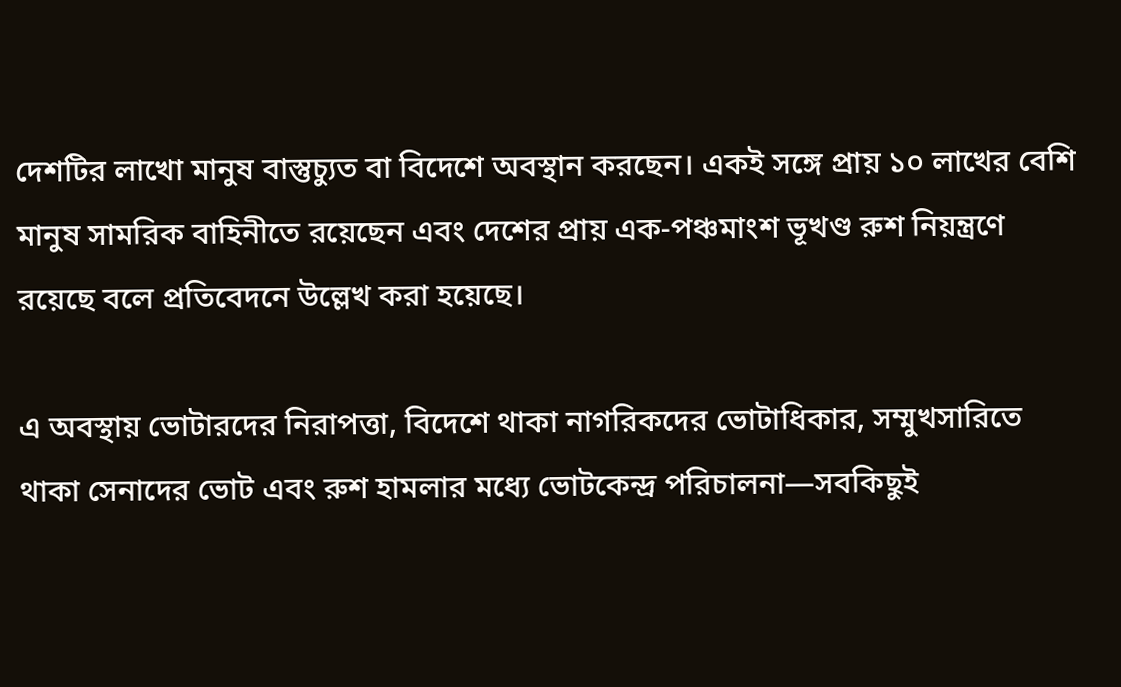দেশটির লাখো মানুষ বাস্তুচ্যুত বা বিদেশে অবস্থান করছেন। একই সঙ্গে প্রায় ১০ লাখের বেশি মানুষ সামরিক বাহিনীতে রয়েছেন এবং দেশের প্রায় এক-পঞ্চমাংশ ভূখণ্ড রুশ নিয়ন্ত্রণে রয়েছে বলে প্রতিবেদনে উল্লেখ করা হয়েছে।

এ অবস্থায় ভোটারদের নিরাপত্তা, বিদেশে থাকা নাগরিকদের ভোটাধিকার, সম্মুখসারিতে থাকা সেনাদের ভোট এবং রুশ হামলার মধ্যে ভোটকেন্দ্র পরিচালনা—সবকিছুই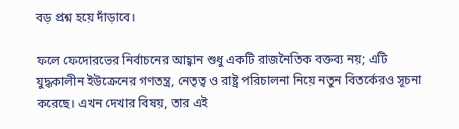বড় প্রশ্ন হয়ে দাঁড়াবে।

ফলে ফেদোরভের নির্বাচনের আহ্বান শুধু একটি রাজনৈতিক বক্তব্য নয়; এটি যুদ্ধকালীন ইউক্রেনের গণতন্ত্র, নেতৃত্ব ও রাষ্ট্র পরিচালনা নিয়ে নতুন বিতর্কেরও সূচনা করেছে। এখন দেখার বিষয়, তার এই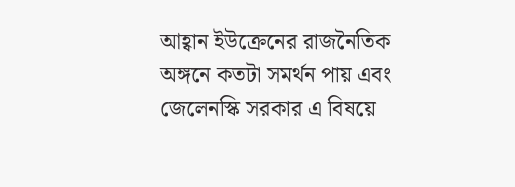আহ্বান ইউক্রেনের রাজনৈতিক অঙ্গনে কতটা সমর্থন পায় এবং জেলেনস্কি সরকার এ বিষয়ে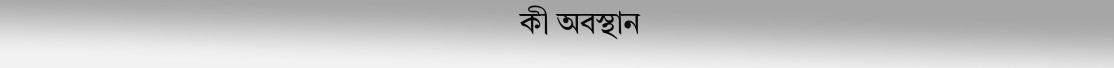কী অবস্থান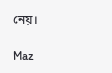নেয়।

Maz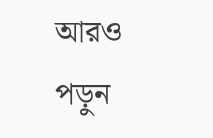আরও পড়ুন